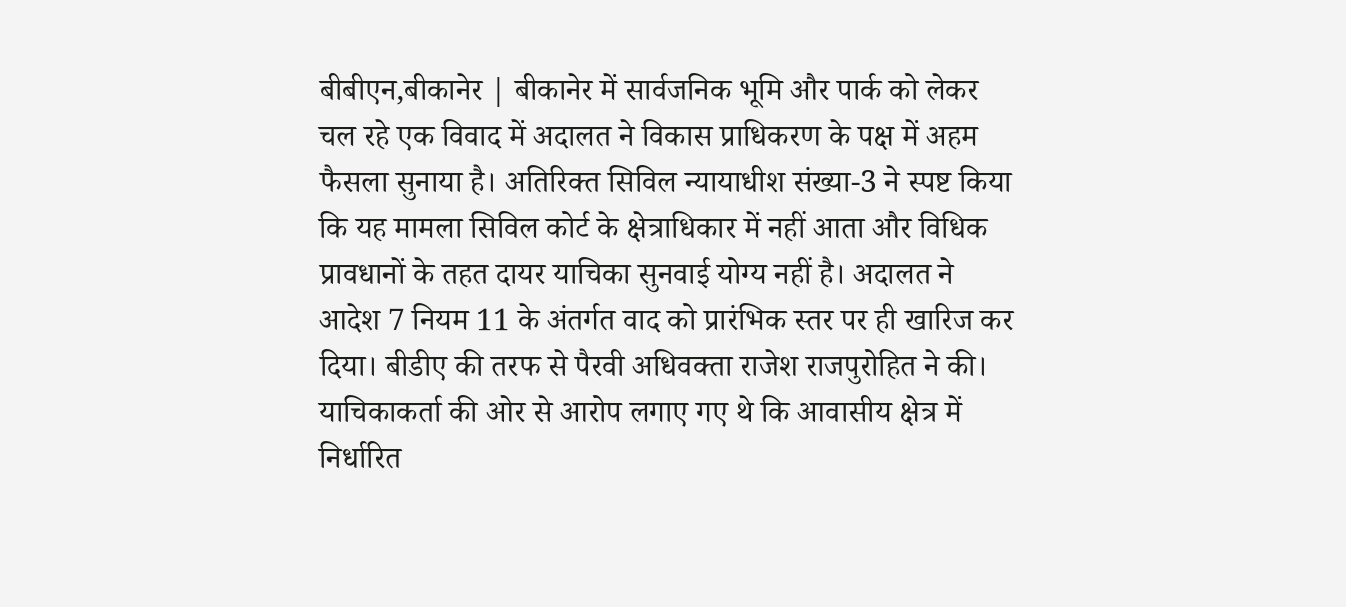बीबीएन,बीकानेर | बीकानेर में सार्वजनिक भूमि और पार्क को लेकर चल रहे एक विवाद में अदालत ने विकास प्राधिकरण के पक्ष में अहम फैसला सुनाया है। अतिरिक्त सिविल न्यायाधीश संख्या-3 ने स्पष्ट किया कि यह मामला सिविल कोर्ट के क्षेत्राधिकार में नहीं आता और विधिक प्रावधानों के तहत दायर याचिका सुनवाई योग्य नहीं है। अदालत ने आदेश 7 नियम 11 के अंतर्गत वाद को प्रारंभिक स्तर पर ही खारिज कर दिया। बीडीए की तरफ से पैरवी अधिवक्ता राजेश राजपुरोहित ने की।
याचिकाकर्ता की ओर से आरोप लगाए गए थे कि आवासीय क्षेत्र में निर्धारित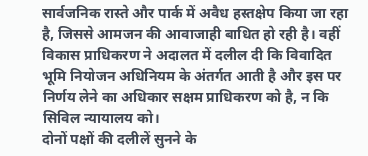सार्वजनिक रास्ते और पार्क में अवैध हस्तक्षेप किया जा रहा है, जिससे आमजन की आवाजाही बाधित हो रही है। वहीं विकास प्राधिकरण ने अदालत में दलील दी कि विवादित भूमि नियोजन अधिनियम के अंतर्गत आती है और इस पर निर्णय लेने का अधिकार सक्षम प्राधिकरण को है, न कि सिविल न्यायालय को।
दोनों पक्षों की दलीलें सुनने के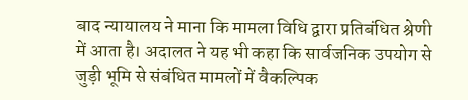बाद न्यायालय ने माना कि मामला विधि द्वारा प्रतिबंधित श्रेणी में आता है। अदालत ने यह भी कहा कि सार्वजनिक उपयोग से जुड़ी भूमि से संबंधित मामलों में वैकल्पिक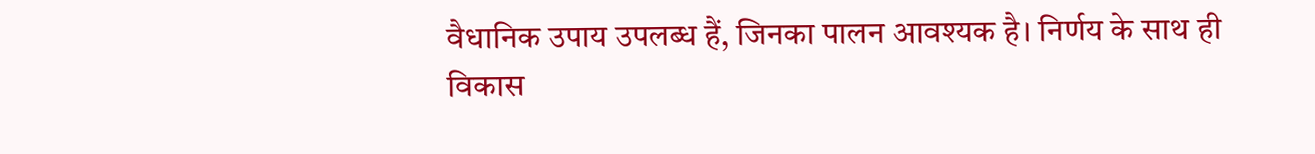वैधानिक उपाय उपलब्ध हैं, जिनका पालन आवश्यक है। निर्णय के साथ ही विकास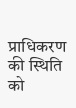प्राधिकरण की स्थिति को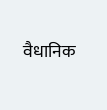वैधानिक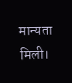मान्यता मिली।